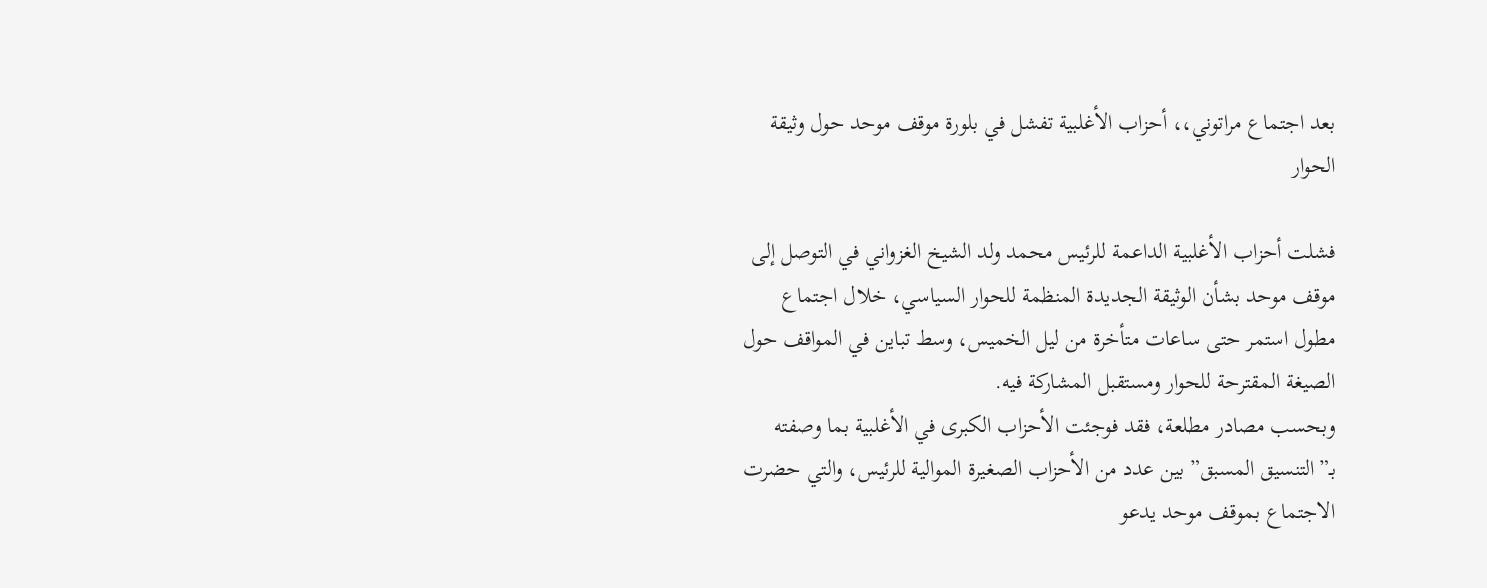بعد اجتماع مراتوني،، أحزاب الأغلبية تفشل في بلورة موقف موحد حول وثيقة الحوار

فشلت أحزاب الأغلبية الداعمة للرئيس محمد ولد الشيخ الغزواني في التوصل إلى موقف موحد بشأن الوثيقة الجديدة المنظمة للحوار السياسي، خلال اجتماع مطول استمر حتى ساعات متأخرة من ليل الخميس، وسط تباين في المواقف حول الصيغة المقترحة للحوار ومستقبل المشاركة فيه.
وبحسب مصادر مطلعة، فقد فوجئت الأحزاب الكبرى في الأغلبية بما وصفته بـ”التنسيق المسبق” بين عدد من الأحزاب الصغيرة الموالية للرئيس، والتي حضرت الاجتماع بموقف موحد يدعو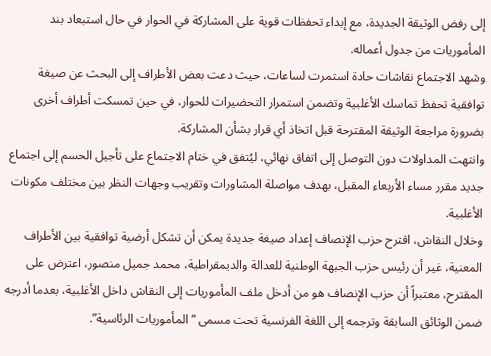إلى رفض الوثيقة الجديدة، مع إبداء تحفظات قوية على المشاركة في الحوار في حال استبعاد بند المأموريات من جدول أعماله.
وشهد الاجتماع نقاشات حادة استمرت لساعات، حيث دعت بعض الأطراف إلى البحث عن صيغة توافقية تحفظ تماسك الأغلبية وتضمن استمرار التحضيرات للحوار، في حين تمسكت أطراف أخرى بضرورة مراجعة الوثيقة المقترحة قبل اتخاذ أي قرار بشأن المشاركة.
وانتهت المداولات دون التوصل إلى اتفاق نهائي، ليُتفق في ختام الاجتماع على تأجيل الحسم إلى اجتماع جديد مقرر مساء الأربعاء المقبل، بهدف مواصلة المشاورات وتقريب وجهات النظر بين مختلف مكونات الأغلبية.
وخلال النقاش، اقترح حزب الإنصاف إعداد صيغة جديدة يمكن أن تشكل أرضية توافقية بين الأطراف المعنية، غير أن رئيس حزب الجبهة الوطنية للعدالة والديمقراطية، محمد جميل منصور، اعترض على المقترح، معتبراً أن حزب الإنصاف هو من أدخل ملف المأموريات إلى النقاش داخل الأغلبية، بعدما أدرجه ضمن الوثائق السابقة وترجمه إلى اللغة الفرنسية تحت مسمى “المأموريات الرئاسية”.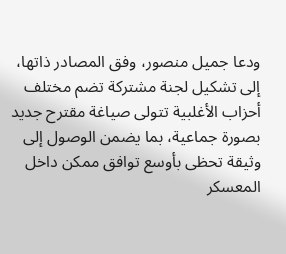ودعا جميل منصور، وفق المصادر ذاتها، إلى تشكيل لجنة مشتركة تضم مختلف أحزاب الأغلبية تتولى صياغة مقترح جديد بصورة جماعية، بما يضمن الوصول إلى وثيقة تحظى بأوسع توافق ممكن داخل المعسكر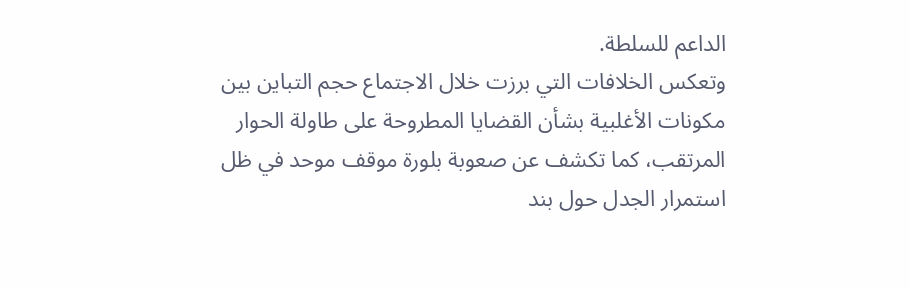الداعم للسلطة.
وتعكس الخلافات التي برزت خلال الاجتماع حجم التباين بين مكونات الأغلبية بشأن القضايا المطروحة على طاولة الحوار المرتقب، كما تكشف عن صعوبة بلورة موقف موحد في ظل استمرار الجدل حول بند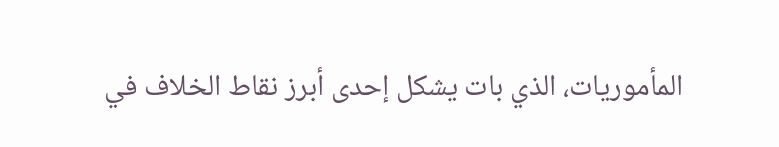المأموريات، الذي بات يشكل إحدى أبرز نقاط الخلاف في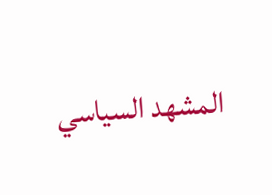المشهد السياسي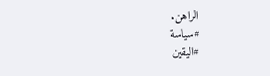الراهن.
#سياسة
#اليقين